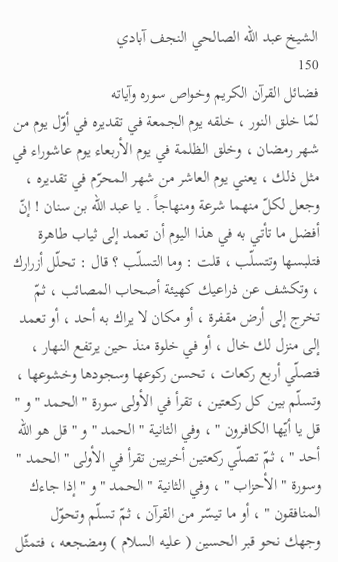الشيخ عبد الله الصالحي النجف آبادي
150
فضائل القرآن الكريم وخواص سوره وآياته
لمّا خلق النور ، خلقه يوم الجمعة في تقديره في أوّل يوم من شهر رمضان ، وخلق الظلمة في يوم الأربعاء يوم عاشوراء في مثل ذلك ، يعني يوم العاشر من شهر المحرّم في تقديره ، وجعل لكلّ منهما شرعة ومنهاجاً . يا عبد اللّه بن سنان ! إنّ أفضل ما تأتي به في هذا اليوم أن تعمد إلى ثياب طاهرة فتلبسها وتتسلّب ، قلت : وما التسلّب ؟ قال : تحلّل أزرارك ، وتكشف عن ذراعيك كهيئة أصحاب المصائب ، ثمّ تخرج إلى أرض مقفرة ، أو مكان لا يراك به أحد ، أو تعمد إلى منزل لك خال ، أو في خلوة منذ حين يرتفع النهار ، فتصلّي أربع ركعات ، تحسن ركوعها وسجودها وخشوعها ، وتسلّم بين كل ركعتين ، تقرأ في الأولى سورة " الحمد " و " قل يا أيّها الكافرون " ، وفي الثانية " الحمد " و " قل هو اللّه أحد " ، ثمّ تصلّي ركعتين أخريين تقرأ في الأولى " الحمد " وسورة " الأحزاب " ، وفي الثانية " الحمد " و " إذا جاءك المنافقون " ، أو ما تيسّر من القرآن ، ثمّ تسلّم وتحوّل وجهك نحو قبر الحسين ( عليه السلام ) ومضجعه ، فتمثّل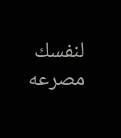لنفسك مصرعه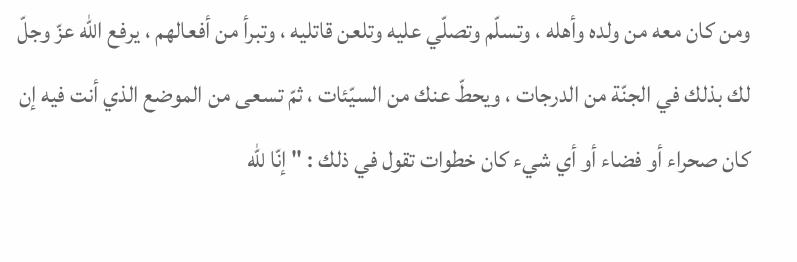ومن كان معه من ولده وأهله ، وتسلّم وتصلّي عليه وتلعن قاتليه ، وتبرأ من أفعالهم ، يرفع اللّه عزّ وجلّ لك بذلك في الجنّة من الدرجات ، ويحطّ عنك من السيّئات ، ثمّ تسعى من الموضع الذي أنت فيه إن كان صحراء أو فضاء أو أي شيء كان خطوات تقول في ذلك : " إنّا للّه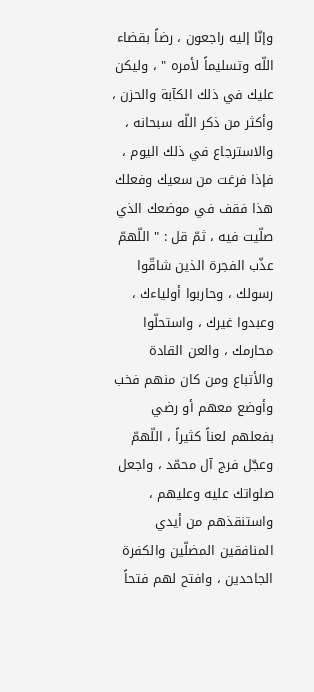وإنّا إليه راجعون ، رضاً بقضاء اللّه وتسليماً لأمره " ، وليكن عليك في ذلك الكآبة والحزن ، وأكثر من ذكر اللّه سبحانه ، والاسترجاع في ذلك اليوم ، فإذا فرغت من سعيك وفعلك هذا فقف في موضعك الذي صلّيت فيه ، ثمّ قل : " اللّهمّ عذّب الفجرة الذين شاقّوا رسولك ، وحاربوا أولياءك ، وعبدوا غيرك ، واستحلّوا محارمك ، والعن القادة والأتباع ومن كان منهم فخب وأوضع معهم أو رضي بفعلهم لعناً كثيراً ، اللّهمّ وعجّل فرج آل محمّد ، واجعل صلواتك عليه وعليهم ، واستنقذهم من أيدي المنافقين المضلّين والكفرة الجاحدين ، وافتح لهم فتحاً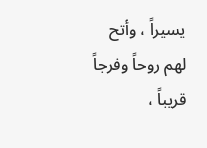يسيراً ، وأتح لهم روحاً وفرجاً قريباً ،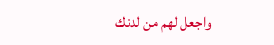واجعل لهم من لدنك